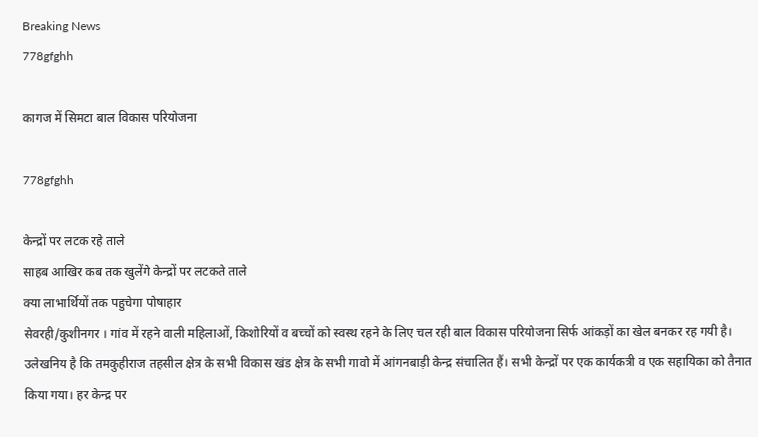Breaking News
778gfghh

कागज में सिमटा बाल विकास परियोजना

778gfghh

केन्द्रों पर लटक रहे ताले
साहब आखिर कब तक खुलेंगे केन्द्रों पर लटकते ताले
क्या लाभार्थियों तक पहुचेगा पोषाहार
सेवरही/कुशीनगर । गांव में रहने वाली महिलाओं, किशोरियों व बच्चों को स्वस्थ रहने के लिए चल रही बाल विकास परियोजना सिर्फ आंकड़ों का खेल बनकर रह गयी है।
उलेखनिय है कि तमकुहीराज तहसील क्षेत्र के सभी विकास खंड क्षेत्र के सभी गावो में आंगनबाड़ी केन्द्र संचालित हैं। सभी केन्द्रों पर एक कार्यकत्री व एक सहायिका को तैनात किया गया। हर केन्द्र पर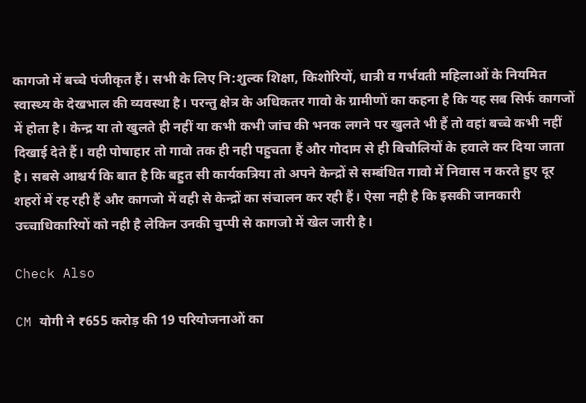कागजो में बच्चे पंजीकृत हैं। सभी के लिए नि:शुल्क शिक्षा, किशोरियों, धात्री व गर्भवती महिलाओं के नियमित स्वास्थ्य के देखभाल की व्यवस्था है। परन्तु क्षेत्र के अधिकतर गावो के ग्रामीणों का कहना है कि यह सब सिर्फ कागजों में होता है। केन्द्र या तो खुलते ही नहीं या कभी कभी जांच की भनक लगने पर खुलते भी हैं तो वहां बच्चे कभी नहीं दिखाई देते हैं। वही पोषाहार तो गावो तक ही नही पहुचता हैं और गोदाम से ही बिचौलियों के हवाले कर दिया जाता है। सबसे आश्चर्य कि बात है कि बहुत सी कार्यकत्रिया तो अपने केन्द्रों से सम्बंधित गावो में निवास न करते हुए दूर शहरों में रह रही हैं और कागजो में वही से केन्द्रों का संचालन कर रही हैं। ऐसा नही है कि इसकी जानकारी उच्चाधिकारियों को नही है लेकिन उनकी चुप्पी से कागजो में खेल जारी है।

Check Also

CM योगी ने ₹655 करोड़ की 19 परियोजनाओं का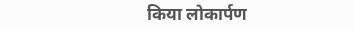किया लोकार्पण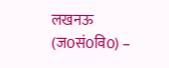लखनऊ (ज0सं0वि0) –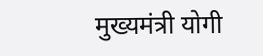मुख्यमंत्री योगी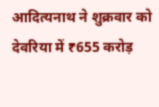आदित्यनाथ ने शुक्रवार को देवरिया में ₹655 करोड़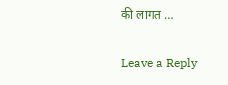की लागत …

Leave a Reply